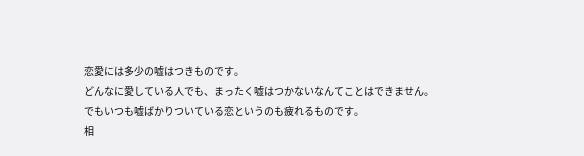恋愛には多少の嘘はつきものです。
どんなに愛している人でも、まったく嘘はつかないなんてことはできません。
でもいつも嘘ばかりついている恋というのも疲れるものです。
相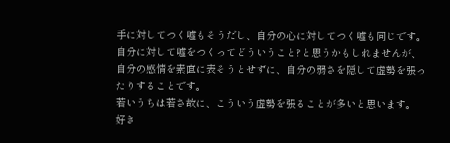手に対してつく嘘もそうだし、自分の心に対してつく嘘も同じです。
自分に対して嘘をつくってどういうこと?と思うかもしれませんが、
自分の感情を素直に表そうとせずに、自分の弱さを隠して虚勢を張ったりすることです。
若いうちは若さ故に、こういう虚勢を張ることが多いと思います。
好き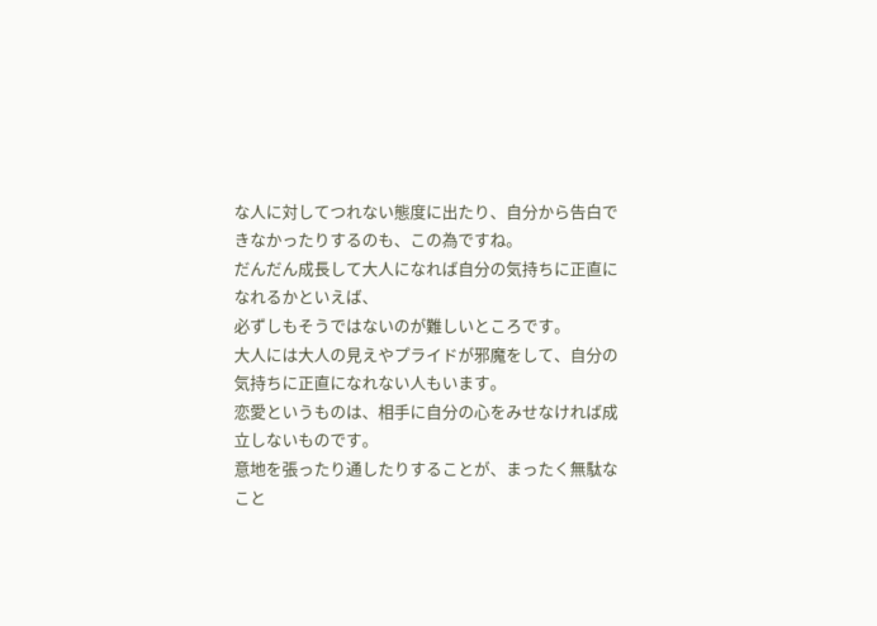な人に対してつれない態度に出たり、自分から告白できなかったりするのも、この為ですね。
だんだん成長して大人になれば自分の気持ちに正直になれるかといえば、
必ずしもそうではないのが難しいところです。
大人には大人の見えやプライドが邪魔をして、自分の気持ちに正直になれない人もいます。
恋愛というものは、相手に自分の心をみせなければ成立しないものです。
意地を張ったり通したりすることが、まったく無駄なこと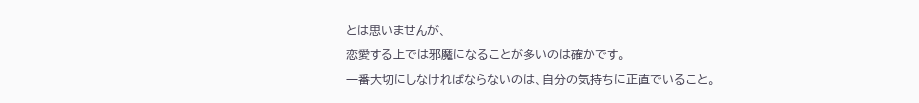とは思いませんが、
恋愛する上では邪魔になることが多いのは確かです。
一番大切にしなければならないのは、自分の気持ちに正直でいること。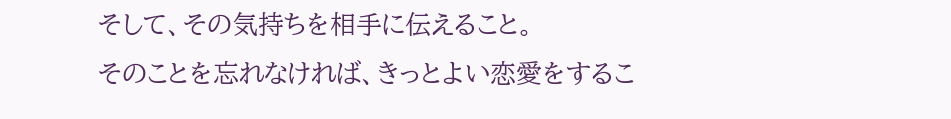そして、その気持ちを相手に伝えること。
そのことを忘れなければ、きっとよい恋愛をするこ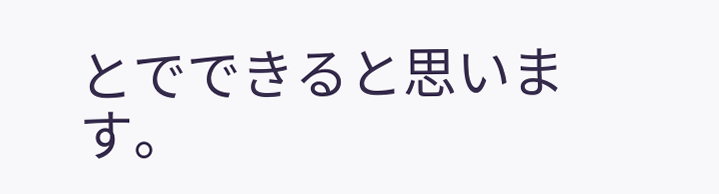とでできると思います。